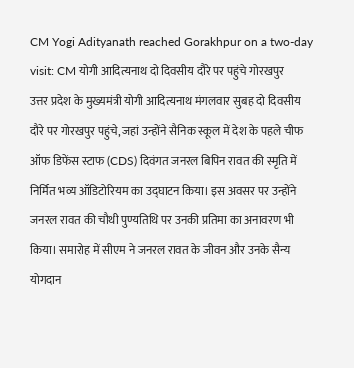CM Yogi Adityanath reached Gorakhpur on a two-day visit: CM योगी आदित्यनाथ दो दिवसीय दौरे पर पहुंचे गोरखपुर
उत्तर प्रदेश के मुख्यमंत्री योगी आदित्यनाथ मंगलवार सुबह दो दिवसीय दौरे पर गोरखपुर पहुंचे, जहां उन्होंने सैनिक स्कूल में देश के पहले चीफ ऑफ डिफेंस स्टाफ (CDS) दिवंगत जनरल बिपिन रावत की स्मृति में निर्मित भव्य ऑडिटोरियम का उद्घाटन किया। इस अवसर पर उन्होंने जनरल रावत की चौथी पुण्यतिथि पर उनकी प्रतिमा का अनावरण भी किया। समारोह में सीएम ने जनरल रावत के जीवन और उनके सैन्य योगदान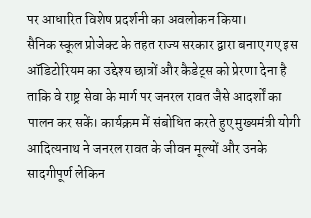पर आधारित विशेष प्रदर्शनी का अवलोकन किया।
सैनिक स्कूल प्रोजेक्ट के तहत राज्य सरकार द्वारा बनाए गए इस ऑडिटोरियम का उद्देश्य छात्रों और कैडेट्स को प्रेरणा देना है ताकि वे राष्ट्र सेवा के मार्ग पर जनरल रावत जैसे आदर्शों का पालन कर सकें। कार्यक्रम में संबोधित करते हुए मुख्यमंत्री योगी आदित्यनाथ ने जनरल रावत के जीवन मूल्यों और उनके सादगीपूर्ण लेकिन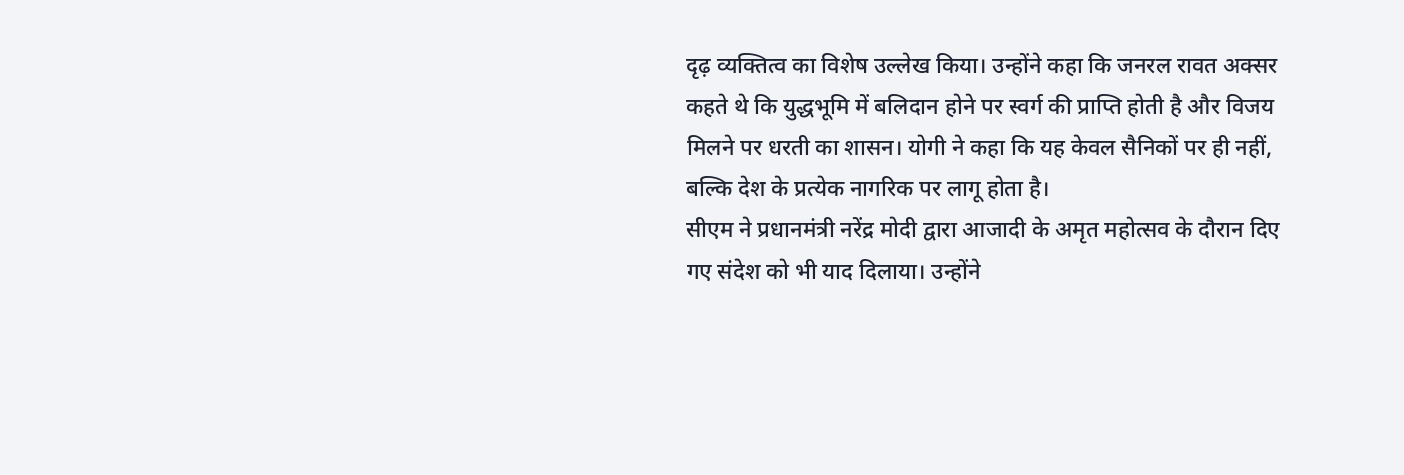दृढ़ व्यक्तित्व का विशेष उल्लेख किया। उन्होंने कहा कि जनरल रावत अक्सर कहते थे कि युद्धभूमि में बलिदान होने पर स्वर्ग की प्राप्ति होती है और विजय मिलने पर धरती का शासन। योगी ने कहा कि यह केवल सैनिकों पर ही नहीं, बल्कि देश के प्रत्येक नागरिक पर लागू होता है।
सीएम ने प्रधानमंत्री नरेंद्र मोदी द्वारा आजादी के अमृत महोत्सव के दौरान दिए गए संदेश को भी याद दिलाया। उन्होंने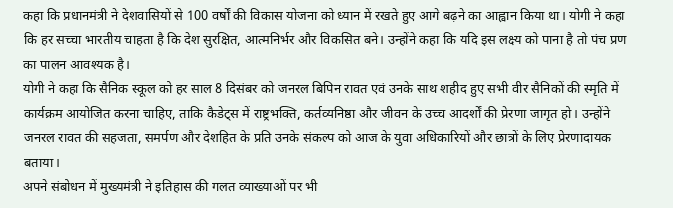कहा कि प्रधानमंत्री ने देशवासियों से 100 वर्षों की विकास योजना को ध्यान में रखते हुए आगे बढ़ने का आह्वान किया था। योगी ने कहा कि हर सच्चा भारतीय चाहता है कि देश सुरक्षित, आत्मनिर्भर और विकसित बने। उन्होंने कहा कि यदि इस लक्ष्य को पाना है तो पंच प्रण का पालन आवश्यक है।
योगी ने कहा कि सैनिक स्कूल को हर साल 8 दिसंबर को जनरल बिपिन रावत एवं उनके साथ शहीद हुए सभी वीर सैनिकों की स्मृति में कार्यक्रम आयोजित करना चाहिए, ताकि कैडेट्स में राष्ट्रभक्ति, कर्तव्यनिष्ठा और जीवन के उच्च आदर्शों की प्रेरणा जागृत हो। उन्होंने जनरल रावत की सहजता, समर्पण और देशहित के प्रति उनके संकल्प को आज के युवा अधिकारियों और छात्रों के लिए प्रेरणादायक बताया।
अपने संबोधन में मुख्यमंत्री ने इतिहास की गलत व्याख्याओं पर भी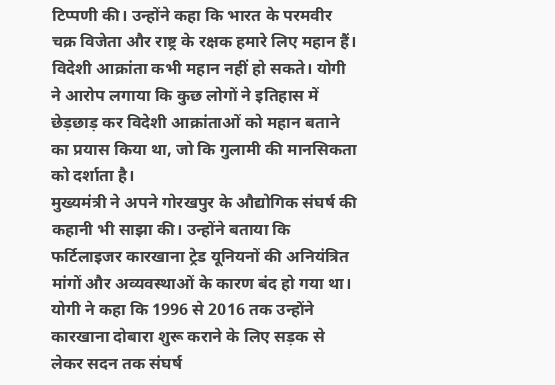टिप्पणी की। उन्होंने कहा कि भारत के परमवीर चक्र विजेता और राष्ट्र के रक्षक हमारे लिए महान हैं। विदेशी आक्रांता कभी महान नहीं हो सकते। योगी ने आरोप लगाया कि कुछ लोगों ने इतिहास में छेड़छाड़ कर विदेशी आक्रांताओं को महान बताने का प्रयास किया था, जो कि गुलामी की मानसिकता को दर्शाता है।
मुख्यमंत्री ने अपने गोरखपुर के औद्योगिक संघर्ष की कहानी भी साझा की। उन्होंने बताया कि फर्टिलाइजर कारखाना ट्रेड यूनियनों की अनियंत्रित मांगों और अव्यवस्थाओं के कारण बंद हो गया था। योगी ने कहा कि 1996 से 2016 तक उन्होंने कारखाना दोबारा शुरू कराने के लिए सड़क से लेकर सदन तक संघर्ष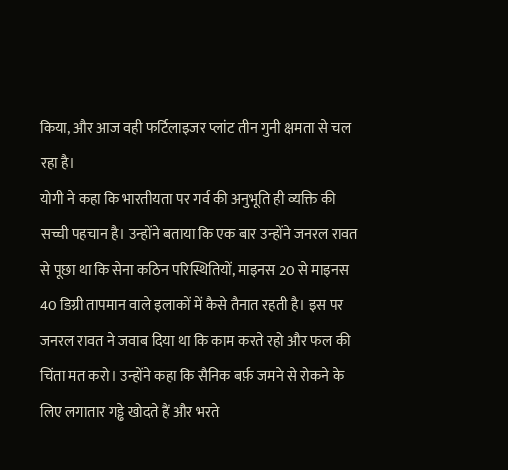किया, और आज वही फर्टिलाइजर प्लांट तीन गुनी क्षमता से चल रहा है।
योगी ने कहा कि भारतीयता पर गर्व की अनुभूति ही व्यक्ति की सच्ची पहचान है। उन्होंने बताया कि एक बार उन्होंने जनरल रावत से पूछा था कि सेना कठिन परिस्थितियों, माइनस 20 से माइनस 40 डिग्री तापमान वाले इलाकों में कैसे तैनात रहती है। इस पर जनरल रावत ने जवाब दिया था कि काम करते रहो और फल की चिंता मत करो। उन्होंने कहा कि सैनिक बर्फ़ जमने से रोकने के लिए लगातार गड्ढे खोदते हैं और भरते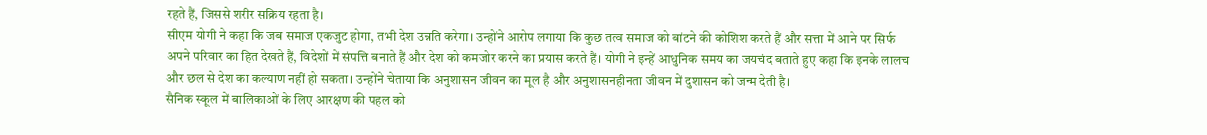रहते हैं, जिससे शरीर सक्रिय रहता है।
सीएम योगी ने कहा कि जब समाज एकजुट होगा, तभी देश उन्नति करेगा। उन्होंने आरोप लगाया कि कुछ तत्व समाज को बांटने की कोशिश करते हैं और सत्ता में आने पर सिर्फ अपने परिवार का हित देखते हैं, विदेशों में संपत्ति बनाते हैं और देश को कमजोर करने का प्रयास करते हैं। योगी ने इन्हें आधुनिक समय का जयचंद बताते हुए कहा कि इनके लालच और छल से देश का कल्याण नहीं हो सकता। उन्होंने चेताया कि अनुशासन जीवन का मूल है और अनुशासनहीनता जीवन में दुशासन को जन्म देती है।
सैनिक स्कूल में बालिकाओं के लिए आरक्षण की पहल को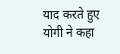याद करते हुए योगी ने कहा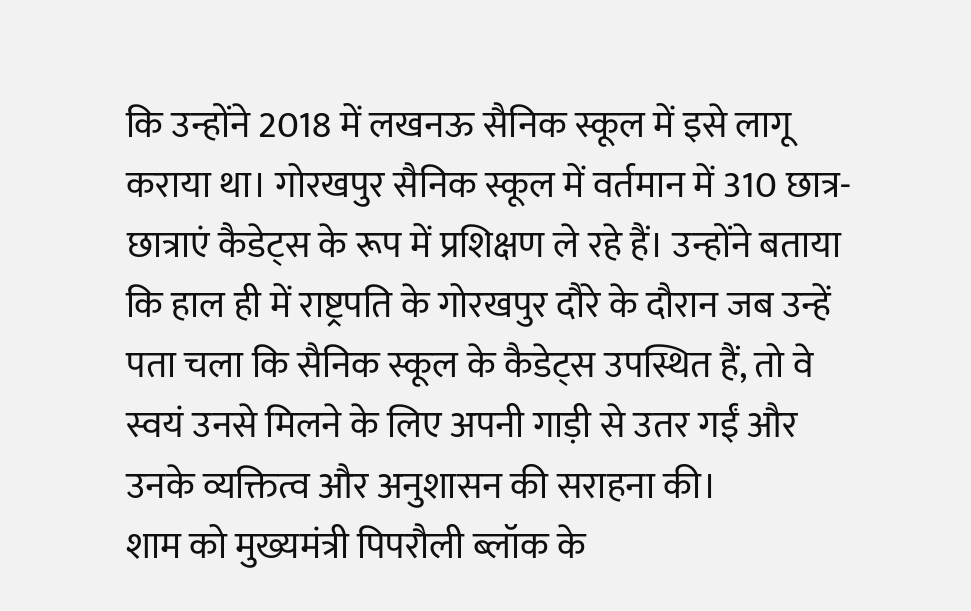कि उन्होंने 2018 में लखनऊ सैनिक स्कूल में इसे लागू कराया था। गोरखपुर सैनिक स्कूल में वर्तमान में 310 छात्र-छात्राएं कैडेट्स के रूप में प्रशिक्षण ले रहे हैं। उन्होंने बताया कि हाल ही में राष्ट्रपति के गोरखपुर दौरे के दौरान जब उन्हें पता चला कि सैनिक स्कूल के कैडेट्स उपस्थित हैं, तो वे स्वयं उनसे मिलने के लिए अपनी गाड़ी से उतर गईं और उनके व्यक्तित्व और अनुशासन की सराहना की।
शाम को मुख्यमंत्री पिपरौली ब्लॉक के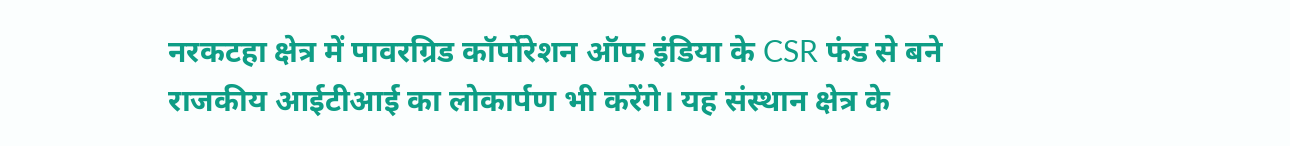नरकटहा क्षेत्र में पावरग्रिड कॉर्पोरेशन ऑफ इंडिया के CSR फंड से बने राजकीय आईटीआई का लोकार्पण भी करेंगे। यह संस्थान क्षेत्र के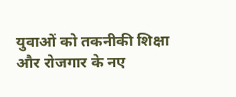युवाओं को तकनीकी शिक्षा और रोजगार के नए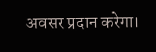अवसर प्रदान करेगा।